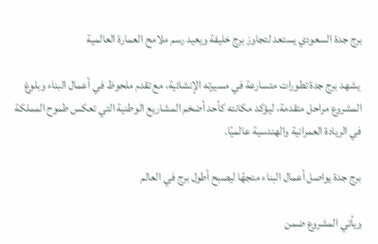برج جدة السعودي يستعد لتجاوز برج خليفة ويعيد رسم ملامح العمارة العالمية

 يشهد برج جدة تطورات متسارعة في مسيرته الإنشائية، مع تقدم ملحوظ في أعمال البناء وبلوغ المشروع مراحل متقدمة، ليؤكد مكانته كأحد أضخم المشاريع الوطنية التي تعكس طموح المملكة في الريادة العمرانية والهندسية عالميًا.

برج جدة يواصل أعمال البناء متجهًا ليصبح أطول برج في العالم

ويأتي المشروع ضمن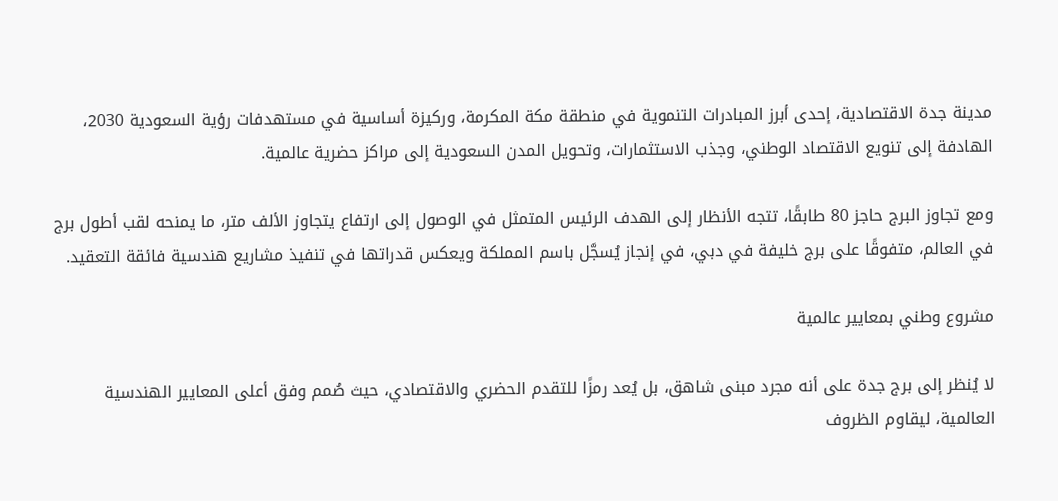مدينة جدة الاقتصادية، إحدى أبرز المبادرات التنموية في منطقة مكة المكرمة، وركيزة أساسية في مستهدفات رؤية السعودية 2030، الهادفة إلى تنويع الاقتصاد الوطني، وجذب الاستثمارات، وتحويل المدن السعودية إلى مراكز حضرية عالمية.

ومع تجاوز البرج حاجز 80 طابقًا، تتجه الأنظار إلى الهدف الرئيس المتمثل في الوصول إلى ارتفاع يتجاوز الألف متر، ما يمنحه لقب أطول برج في العالم، متفوقًا على برج خليفة في دبي، في إنجاز يُسجَّل باسم المملكة ويعكس قدراتها في تنفيذ مشاريع هندسية فائقة التعقيد.

مشروع وطني بمعايير عالمية

لا يُنظر إلى برج جدة على أنه مجرد مبنى شاهق، بل يُعد رمزًا للتقدم الحضري والاقتصادي، حيث صُمم وفق أعلى المعايير الهندسية العالمية، ليقاوم الظروف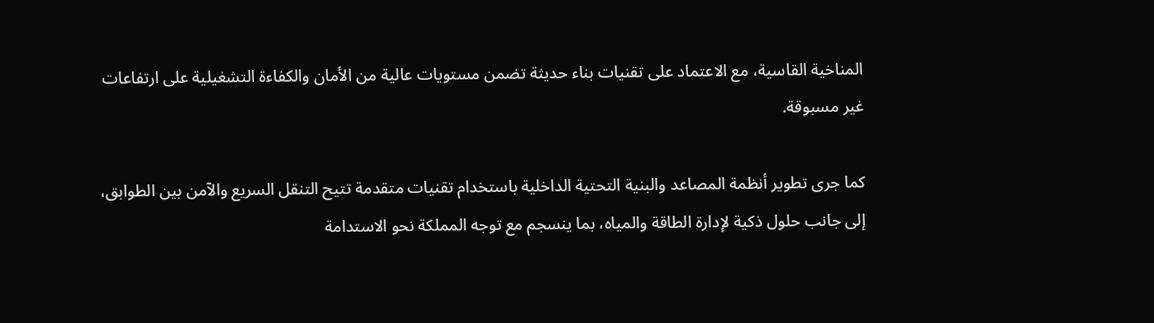المناخية القاسية، مع الاعتماد على تقنيات بناء حديثة تضمن مستويات عالية من الأمان والكفاءة التشغيلية على ارتفاعات غير مسبوقة.

كما جرى تطوير أنظمة المصاعد والبنية التحتية الداخلية باستخدام تقنيات متقدمة تتيح التنقل السريع والآمن بين الطوابق، إلى جانب حلول ذكية لإدارة الطاقة والمياه، بما ينسجم مع توجه المملكة نحو الاستدامة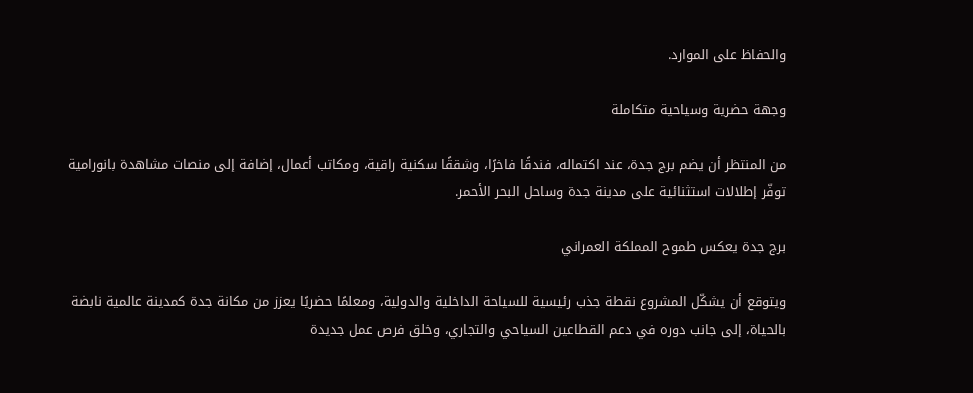والحفاظ على الموارد.

وجهة حضرية وسياحية متكاملة

من المنتظر أن يضم برج جدة، عند اكتماله، فندقًا فاخرًا، وشققًا سكنية راقية، ومكاتب أعمال، إضافة إلى منصات مشاهدة بانورامية توفّر إطلالات استثنائية على مدينة جدة وساحل البحر الأحمر.

برج جدة يعكس طموح المملكة العمراني

ويتوقع أن يشكّل المشروع نقطة جذب رئيسية للسياحة الداخلية والدولية، ومعلمًا حضريًا يعزز من مكانة جدة كمدينة عالمية نابضة بالحياة، إلى جانب دوره في دعم القطاعين السياحي والتجاري، وخلق فرص عمل جديدة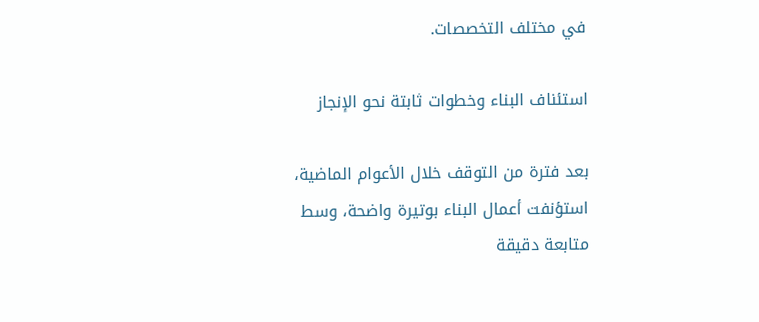في مختلف التخصصات.

استئناف البناء وخطوات ثابتة نحو الإنجاز

بعد فترة من التوقف خلال الأعوام الماضية، استؤنفت أعمال البناء بوتيرة واضحة، وسط متابعة دقيقة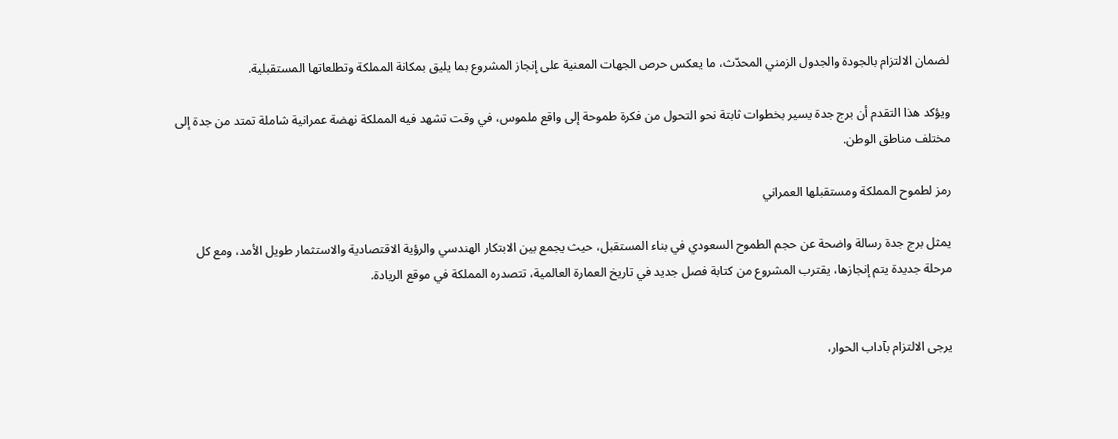لضمان الالتزام بالجودة والجدول الزمني المحدّث، ما يعكس حرص الجهات المعنية على إنجاز المشروع بما يليق بمكانة المملكة وتطلعاتها المستقبلية.

ويؤكد هذا التقدم أن برج جدة يسير بخطوات ثابتة نحو التحول من فكرة طموحة إلى واقع ملموس، في وقت تشهد فيه المملكة نهضة عمرانية شاملة تمتد من جدة إلى مختلف مناطق الوطن.

رمز لطموح المملكة ومستقبلها العمراني

يمثل برج جدة رسالة واضحة عن حجم الطموح السعودي في بناء المستقبل، حيث يجمع بين الابتكار الهندسي والرؤية الاقتصادية والاستثمار طويل الأمد، ومع كل مرحلة جديدة يتم إنجازها، يقترب المشروع من كتابة فصل جديد في تاريخ العمارة العالمية، تتصدره المملكة في موقع الريادة.


يرجى الالتزام بآداب الحوار،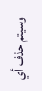وسيتم حذف أي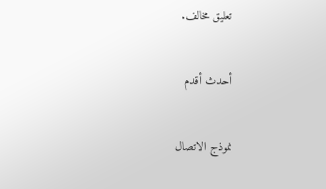تعليق مخالف.

أحدث أقدم

نموذج الاتصال